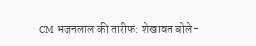CM भजनलाल की तारीफ: शेखावत बोले-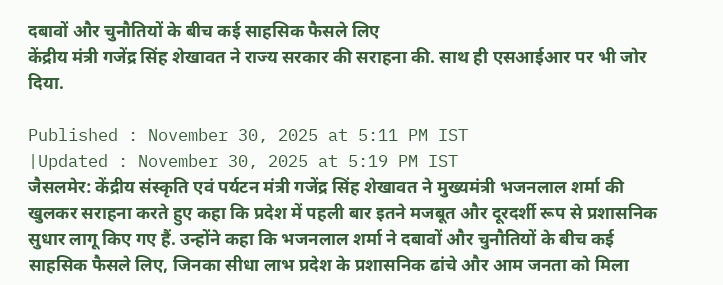दबावों और चुनौतियों के बीच कई साहसिक फैसले लिए
केंद्रीय मंत्री गजेंद्र सिंह शेखावत ने राज्य सरकार की सराहना की. साथ ही एसआईआर पर भी जोर दिया.

Published : November 30, 2025 at 5:11 PM IST
|Updated : November 30, 2025 at 5:19 PM IST
जैसलमेर: केंद्रीय संस्कृति एवं पर्यटन मंत्री गजेंद्र सिंह शेखावत ने मुख्यमंत्री भजनलाल शर्मा की खुलकर सराहना करते हुए कहा कि प्रदेश में पहली बार इतने मजबूत और दूरदर्शी रूप से प्रशासनिक सुधार लागू किए गए हैं. उन्होंने कहा कि भजनलाल शर्मा ने दबावों और चुनौतियों के बीच कई साहसिक फैसले लिए, जिनका सीधा लाभ प्रदेश के प्रशासनिक ढांचे और आम जनता को मिला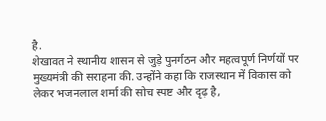है.
शेखावत ने स्थानीय शासन से जुड़े पुनर्गठन और महत्वपूर्ण निर्णयों पर मुख्यमंत्री की सराहना की. उन्होंने कहा कि राजस्थान में विकास को लेकर भजनलाल शर्मा की सोच स्पष्ट और दृढ़ है,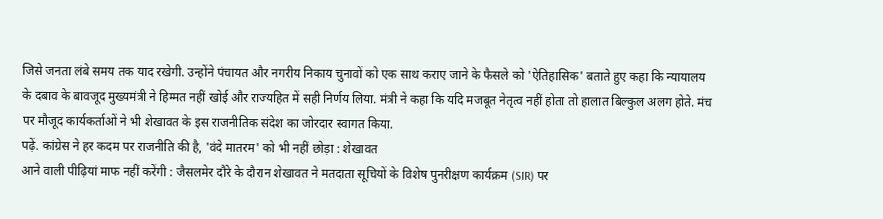जिसे जनता लंबे समय तक याद रखेगी. उन्होंने पंचायत और नगरीय निकाय चुनावों को एक साथ कराए जाने के फैसले को 'ऐतिहासिक' बताते हुए कहा कि न्यायालय के दबाव के बावजूद मुख्यमंत्री ने हिम्मत नहीं खोई और राज्यहित में सही निर्णय लिया. मंत्री ने कहा कि यदि मजबूत नेतृत्व नहीं होता तो हालात बिल्कुल अलग होते. मंच पर मौजूद कार्यकर्ताओं ने भी शेखावत के इस राजनीतिक संदेश का जोरदार स्वागत किया.
पढ़ें. कांग्रेस ने हर कदम पर राजनीति की है, 'वंदे मातरम' को भी नहीं छोड़ा : शेखावत
आने वाली पीढ़ियां माफ नहीं करेंगी : जैसलमेर दौरे के दौरान शेखावत ने मतदाता सूचियों के विशेष पुनरीक्षण कार्यक्रम (SIR) पर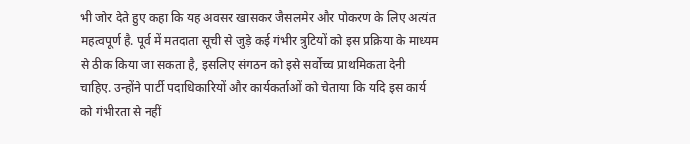भी जोर देते हुए कहा कि यह अवसर खासकर जैसलमेर और पोकरण के लिए अत्यंत महत्वपूर्ण है. पूर्व में मतदाता सूची से जुड़े कई गंभीर त्रुटियों को इस प्रक्रिया के माध्यम से ठीक किया जा सकता है, इसलिए संगठन को इसे सर्वोच्च प्राथमिकता देनी चाहिए. उन्होंने पार्टी पदाधिकारियों और कार्यकर्ताओं को चेताया कि यदि इस कार्य को गंभीरता से नहीं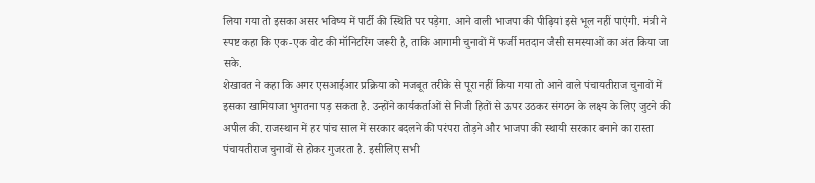लिया गया तो इसका असर भविष्य में पार्टी की स्थिति पर पड़ेगा. आने वाली भाजपा की पीढ़ियां इसे भूल नहीं पाएंगी. मंत्री ने स्पष्ट कहा कि एक-एक वोट की मॉनिटरिंग जरूरी है, ताकि आगामी चुनावों में फर्जी मतदान जैसी समस्याओं का अंत किया जा सके.
शेखावत ने कहा कि अगर एसआईआर प्रक्रिया को मजबूत तरीके से पूरा नहीं किया गया तो आने वाले पंचायतीराज चुनावों में इसका खामियाजा भुगतना पड़ सकता है. उन्होंने कार्यकर्ताओं से निजी हितों से ऊपर उठकर संगठन के लक्ष्य के लिए जुटने की अपील की. राजस्थान में हर पांच साल में सरकार बदलने की परंपरा तोड़ने और भाजपा की स्थायी सरकार बनाने का रास्ता पंचायतीराज चुनावों से होकर गुजरता है. इसीलिए सभी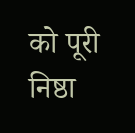को पूरी निष्ठा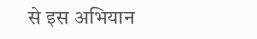से इस अभियान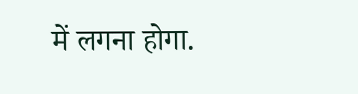में लगना होगा.